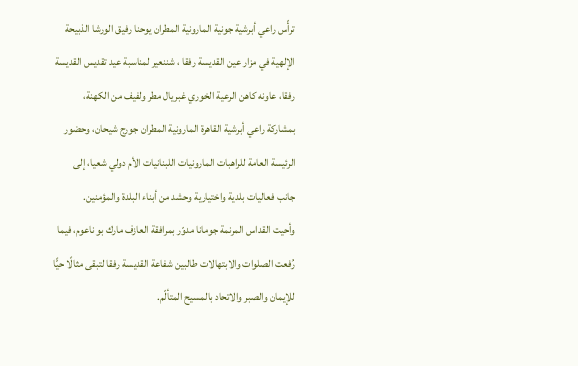ترأّس راعي أبرشية جونية المارونية المطران يوحنا رفيق الورشا الذبيحة الإلهية في مزار عين القديسة رفقا ، شننعير لمناسبة عيد تقديس القديسة رفقا، عاونه كاهن الرعية الخوري غبريال مطر ولفيف من الكهنة، بمشاركة راعي أبرشية القاهرة المارونية المطران جورج شيحان، وحضور الرئيسة العامة للراهبات المارونيات اللبنانيات الأم دولي شعيا، إلى جانب فعاليات بلدية واختيارية وحشد من أبناء البلدة والمؤمنين.
وأحيت القداس المرنمة جومانا مدوّر بمرافقة العازف مارك بو ناعوم، فيما رُفعت الصلوات والابتهالات طالبين شفاعة القديسة رفقا لتبقى مثالًا حيًّا للإيمان والصبر والاتحاد بالمسيح المتألّم.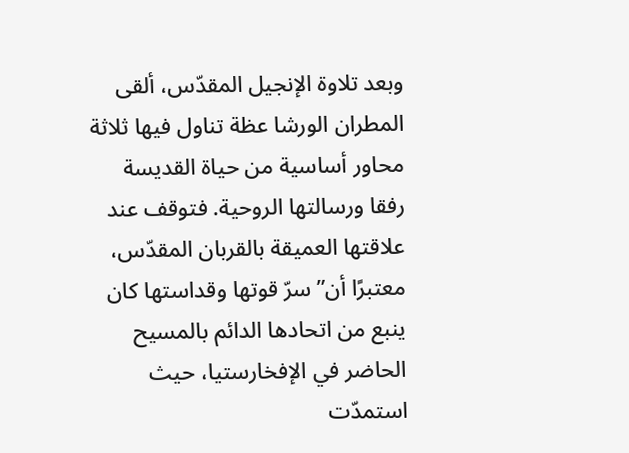وبعد تلاوة الإنجيل المقدّس، ألقى المطران الورشا عظة تناول فيها ثلاثة محاور أساسية من حياة القديسة رفقا ورسالتها الروحية. فتوقف عند علاقتها العميقة بالقربان المقدّس، معتبرًا أن” سرّ قوتها وقداستها كان ينبع من اتحادها الدائم بالمسيح الحاضر في الإفخارستيا، حيث استمدّت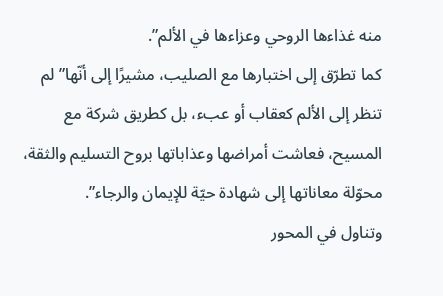منه غذاءها الروحي وعزاءها في الألم”.
كما تطرّق إلى اختبارها مع الصليب، مشيرًا إلى أنّها” لم تنظر إلى الألم كعقاب أو عبء، بل كطريق شركة مع المسيح، فعاشت أمراضها وعذاباتها بروح التسليم والثقة، محوّلة معاناتها إلى شهادة حيّة للإيمان والرجاء”.
وتناول في المحور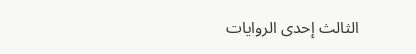الثالث إحدى الروايات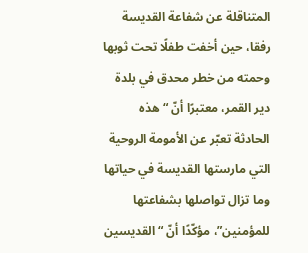المتناقلة عن شفاعة القديسة رفقا، حين أخفت طفلًا تحت ثوبها وحمته من خطر محدق في بلدة دير القمر، معتبرًا أنّ “هذه الحادثة تعبّر عن الأمومة الروحية التي مارستها القديسة في حياتها وما تزال تواصلها بشفاعتها للمؤمنين”، مؤكّدًا أنّ “القديسين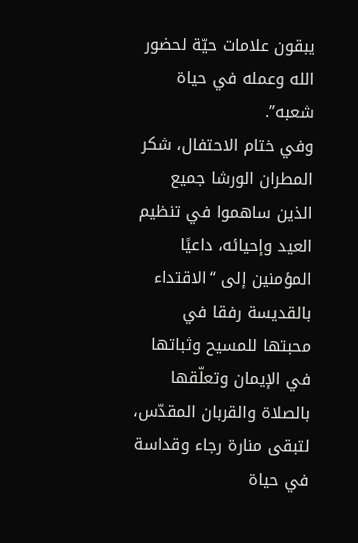يبقون علامات حيّة لحضور الله وعمله في حياة شعبه”.
وفي ختام الاحتفال، شكر المطران الورشا جميع الذين ساهموا في تنظيم العيد وإحيائه، داعيًا المؤمنين إلى “الاقتداء بالقديسة رفقا في محبتها للمسيح وثباتها في الإيمان وتعلّقها بالصلاة والقربان المقدّس، لتبقى منارة رجاء وقداسة في حياة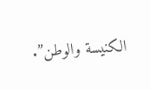الكنيسة والوطن”.